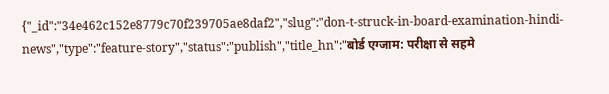{"_id":"34e462c152e8779c70f239705ae8daf2","slug":"don-t-struck-in-board-examination-hindi-news","type":"feature-story","status":"publish","title_hn":"बोर्ड एग्जाम: परीक्षा से सहमे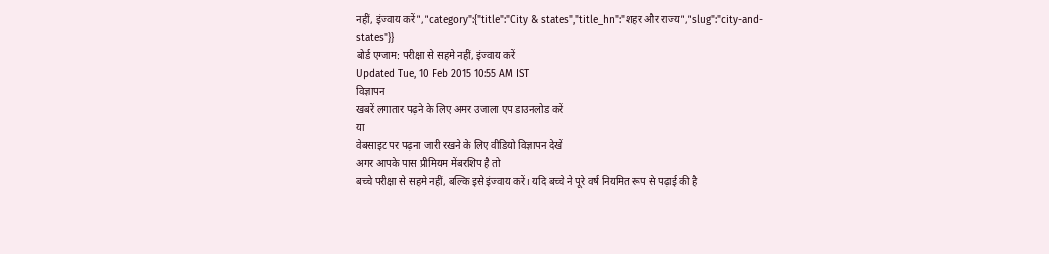नहीं, इंज्वाय करें","category":{"title":"City & states","title_hn":"शहर और राज्य","slug":"city-and-states"}}
बोर्ड एग्जाम: परीक्षा से सहमे नहीं, इंज्वाय करें
Updated Tue, 10 Feb 2015 10:55 AM IST
विज्ञापन
खबरें लगातार पढ़ने के लिए अमर उजाला एप डाउनलोड करें
या
वेबसाइट पर पढ़ना जारी रखने के लिए वीडियो विज्ञापन देखें
अगर आपके पास प्रीमियम मेंबरशिप है तो
बच्चे परीक्षा से सहमे नहीं, बल्कि इसे इंज्वाय करें। यदि बच्चे ने पूरे वर्ष नियमित रूप से पढ़ाई की है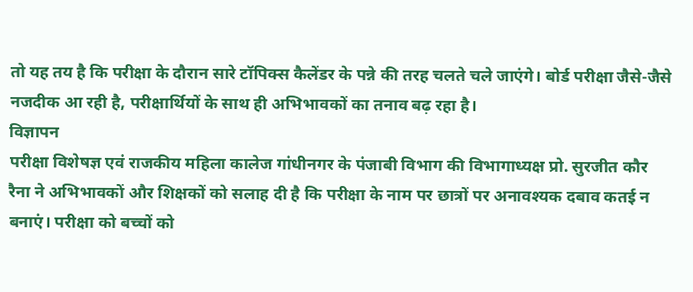तो यह तय है कि परीक्षा के दौरान सारे टॉपिक्स कैलेंडर के पन्ने की तरह चलते चले जाएंगे। बोर्ड परीक्षा जैसे-जैसे नजदीक आ रही है, परीक्षार्थियों के साथ ही अभिभावकों का तनाव बढ़ रहा है।
विज्ञापन
परीक्षा विशेषज्ञ एवं राजकीय महिला कालेज गांधीनगर के पंजाबी विभाग की विभागाध्यक्ष प्रो. सुरजीत कौर रैना ने अभिभावकों और शिक्षकों को सलाह दी है कि परीक्षा के नाम पर छात्रों पर अनावश्यक दबाव कतई न बनाएं। परीक्षा को बच्चों को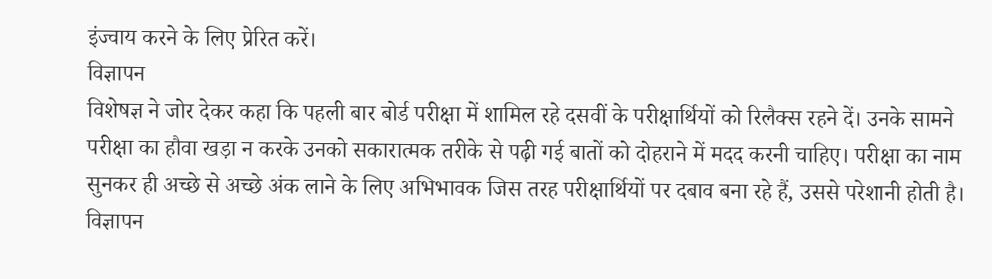इंज्वाय करने के लिए प्रेरित करें।
विज्ञापन
विशेषज्ञ ने जोर देकर कहा कि पहली बार बोर्ड परीक्षा में शामिल रहे दसवीं के परीक्षार्थियों को रिलैक्स रहने दें। उनके सामने परीक्षा का हौवा खड़ा न करके उनको सकारात्मक तरीके से पढ़ी गई बातों को दोहराने में मदद करनी चाहिए। परीक्षा का नाम सुनकर ही अच्छे से अच्छे अंक लाने के लिए अभिभावक जिस तरह परीक्षार्थियों पर दबाव बना रहे हैं, उससे परेशानी होती है।
विज्ञापन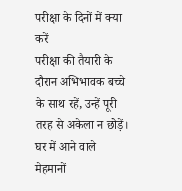परीक्षा के दिनों में क्या करें
परीक्षा की तैयारी के दौरान अभिभावक बच्चे के साथ रहें, उन्हें पूरी तरह से अकेला न छोड़ें।
घर में आने वाले मेहमानों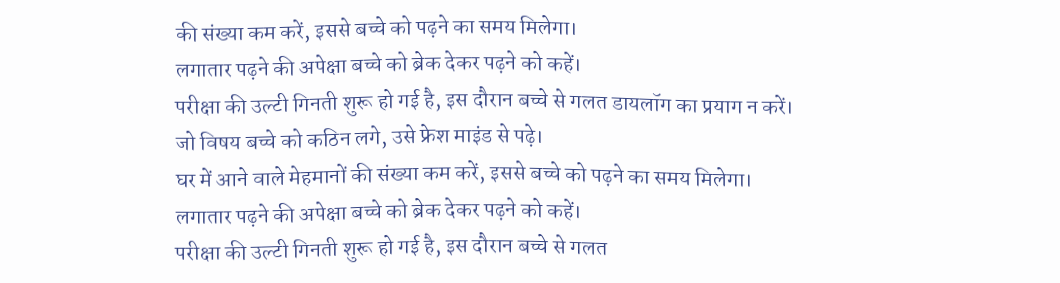की संख्या कम करें, इससे बच्चे को पढ़ने का समय मिलेगा।
लगातार पढ़ने की अपेक्षा बच्चे को ब्रेक देकर पढ़ने को कहें।
परीक्षा की उल्टी गिनती शुरू हो गई है, इस दौरान बच्चे से गलत डायलॉग का प्रयाग न करें।
जो विषय बच्चे को कठिन लगे, उसे फ्रेश माइंड से पढ़े।
घर में आने वाले मेहमानों की संख्या कम करें, इससे बच्चे को पढ़ने का समय मिलेगा।
लगातार पढ़ने की अपेक्षा बच्चे को ब्रेक देकर पढ़ने को कहें।
परीक्षा की उल्टी गिनती शुरू हो गई है, इस दौरान बच्चे से गलत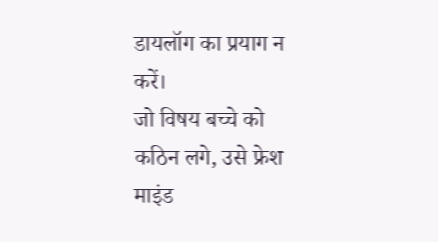डायलॉग का प्रयाग न करें।
जो विषय बच्चे को कठिन लगे, उसे फ्रेश माइंड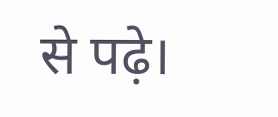से पढ़े।